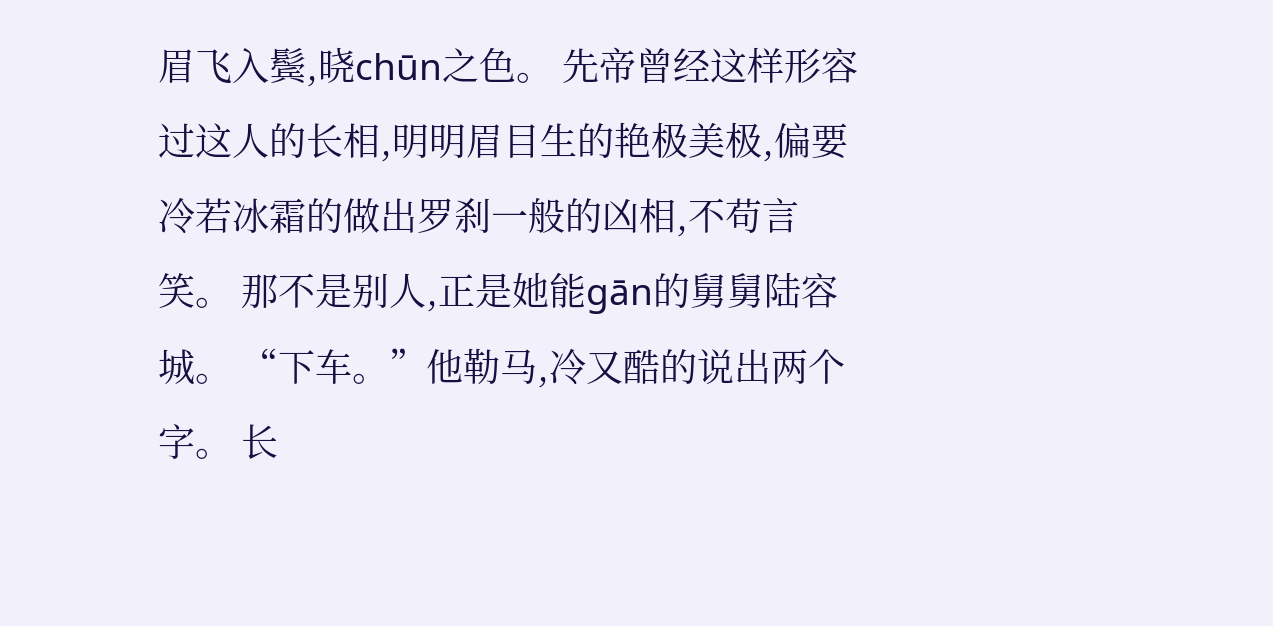眉飞入鬓,晓chūn之色。 先帝曾经这样形容过这人的长相,明明眉目生的艳极美极,偏要冷若冰霜的做出罗刹一般的凶相,不苟言笑。 那不是别人,正是她能gān的舅舅陆容城。 “下车。”他勒马,冷又酷的说出两个字。 长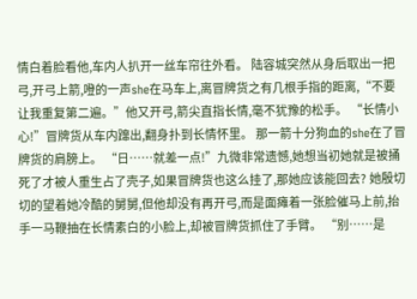情白着脸看他,车内人扒开一丝车帘往外看。 陆容城突然从身后取出一把弓,开弓上箭,噔的一声she在马车上,离冒牌货之有几根手指的距离,“不要让我重复第二遍。”他又开弓,箭尖直指长情,毫不犹豫的松手。 “长情小心!”冒牌货从车内蹿出,翻身扑到长情怀里。 那一箭十分狗血的she在了冒牌货的肩膀上。 “日……就差一点!”九微非常遗憾,她想当初她就是被捅死了才被人重生占了壳子,如果冒牌货也这么挂了,那她应该能回去? 她殷切切的望着她冷酷的舅舅,但他却没有再开弓,而是面瘫着一张脸催马上前,抬手一马鞭抽在长情素白的小脸上,却被冒牌货抓住了手臂。 “别……是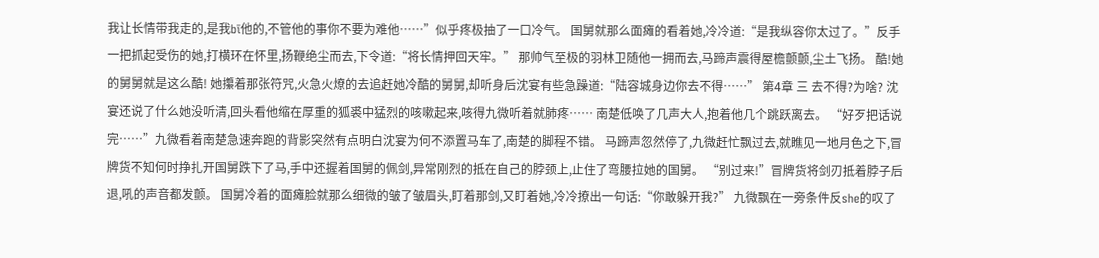我让长情带我走的,是我bī他的,不管他的事你不要为难他……”似乎疼极抽了一口冷气。 国舅就那么面瘫的看着她,冷冷道:“是我纵容你太过了。”反手一把抓起受伤的她,打横环在怀里,扬鞭绝尘而去,下令道:“将长情押回天牢。” 那帅气至极的羽林卫随他一拥而去,马蹄声震得屋檐颤颤,尘土飞扬。 酷!她的舅舅就是这么酷! 她攥着那张符咒,火急火燎的去追赶她冷酷的舅舅,却听身后沈宴有些急躁道:“陆容城身边你去不得……” 第4章 三 去不得?为啥? 沈宴还说了什么她没听清,回头看他缩在厚重的狐裘中猛烈的咳嗽起来,咳得九微听着就肺疼…… 南楚低唤了几声大人,抱着他几个跳跃离去。 “好歹把话说完……”九微看着南楚急速奔跑的背影突然有点明白沈宴为何不添置马车了,南楚的脚程不错。 马蹄声忽然停了,九微赶忙飘过去,就瞧见一地月色之下,冒牌货不知何时挣扎开国舅跌下了马,手中还握着国舅的佩剑,异常刚烈的抵在自己的脖颈上,止住了弯腰拉她的国舅。 “别过来!”冒牌货将剑刃抵着脖子后退,吼的声音都发颤。 国舅冷着的面瘫脸就那么细微的皱了皱眉头,盯着那剑,又盯着她,冷冷撩出一句话:“你敢躲开我?” 九微飘在一旁条件反she的叹了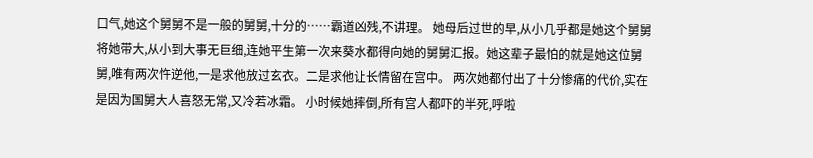口气,她这个舅舅不是一般的舅舅,十分的……霸道凶残,不讲理。 她母后过世的早,从小几乎都是她这个舅舅将她带大,从小到大事无巨细,连她平生第一次来葵水都得向她的舅舅汇报。她这辈子最怕的就是她这位舅舅,唯有两次忤逆他,一是求他放过玄衣。二是求他让长情留在宫中。 两次她都付出了十分惨痛的代价,实在是因为国舅大人喜怒无常,又冷若冰霜。 小时候她摔倒,所有宫人都吓的半死,呼啦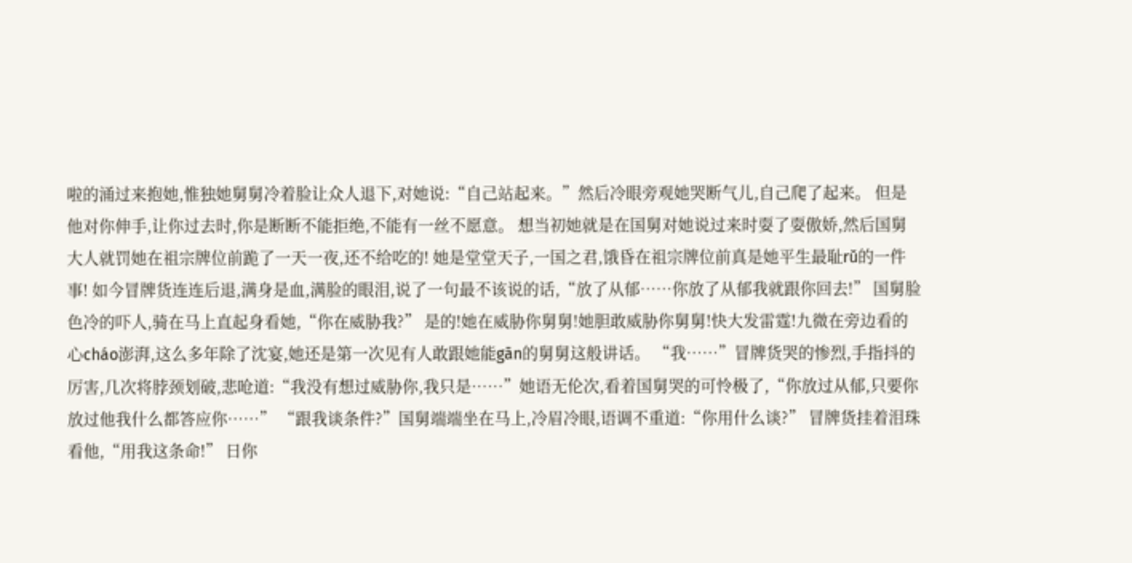啦的涌过来抱她,惟独她舅舅冷着脸让众人退下,对她说:“自己站起来。”然后冷眼旁观她哭断气儿,自己爬了起来。 但是他对你伸手,让你过去时,你是断断不能拒绝,不能有一丝不愿意。 想当初她就是在国舅对她说过来时耍了耍傲娇,然后国舅大人就罚她在祖宗牌位前跪了一天一夜,还不给吃的! 她是堂堂天子,一国之君,饿昏在祖宗牌位前真是她平生最耻rǔ的一件事! 如今冒牌货连连后退,满身是血,满脸的眼泪,说了一句最不该说的话,“放了从郁……你放了从郁我就跟你回去!” 国舅脸色冷的吓人,骑在马上直起身看她,“你在威胁我?” 是的!她在威胁你舅舅!她胆敢威胁你舅舅!快大发雷霆!九微在旁边看的心cháo澎湃,这么多年除了沈宴,她还是第一次见有人敢跟她能gān的舅舅这般讲话。 “我……”冒牌货哭的惨烈,手指抖的厉害,几次将脖颈划破,悲呛道:“我没有想过威胁你,我只是……”她语无伦次,看着国舅哭的可怜极了,“你放过从郁,只要你放过他我什么都答应你……” “跟我谈条件?”国舅端端坐在马上,冷眉冷眼,语调不重道:“你用什么谈?” 冒牌货挂着泪珠看他,“用我这条命!” 日你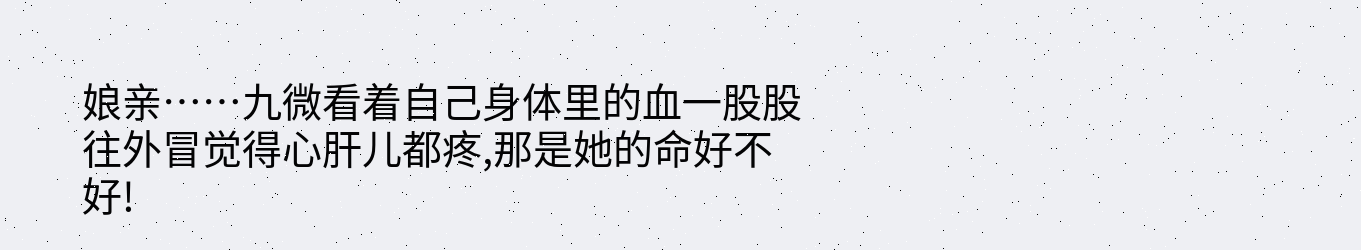娘亲……九微看着自己身体里的血一股股往外冒觉得心肝儿都疼,那是她的命好不好!